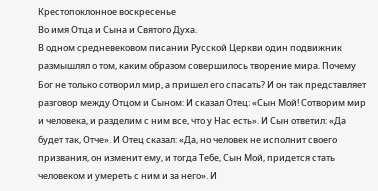Крестопоклонное воскресенье
Во имя Отца и Сына и Святого Духа.
В одном средневековом писании Русской Церкви один подвижник размышлял о том, каким образом совершилось творение мира. Почему Бог не только сотворил мир, а пришел его спасать? И он так представляет разговор между Отцом и Сыном: И сказал Отец: «Сын Мой! Сотворим мир и человека, и разделим с ним все, что у Нас есть». И Сын ответил: «Да будет так, Отче». И Отец сказал: «Да, но человек не исполнит своего призвания, он изменит ему, и тогда Тебе, Сын Мой, придется стать человеком и умереть с ним и за него». И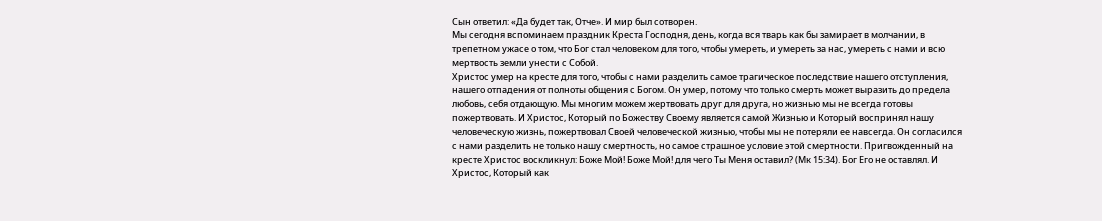Сын ответил: «Да будет так, Отче». И мир был сотворен.
Мы сегодня вспоминаем праздник Креста Господня, день, когда вся тварь как бы замирает в молчании, в трепетном ужасе о том, что Бог стал человеком для того, чтобы умереть, и умереть за нас, умереть с нами и всю мертвость земли унести с Собой.
Христос умер на кресте для того, чтобы с нами разделить самое трагическое последствие нашего отступления, нашего отпадения от полноты общения с Богом. Он умер, потому что только смерть может выразить до предела любовь, себя отдающую. Мы многим можем жертвовать друг для друга, но жизнью мы не всегда готовы пожертвовать. И Христос, Который по Божеству Своему является самой Жизнью и Который воспринял нашу человеческую жизнь, пожертвовал Своей человеческой жизнью, чтобы мы не потеряли ее навсегда. Он согласился с нами разделить не только нашу смертность, но самое страшное условие этой смертности. Пригвожденный на кресте Христос воскликнул: Боже Мой! Боже Мой! для чего Ты Меня оставил? (Мк 15:34). Бог Его не оставлял. И Христос, Который как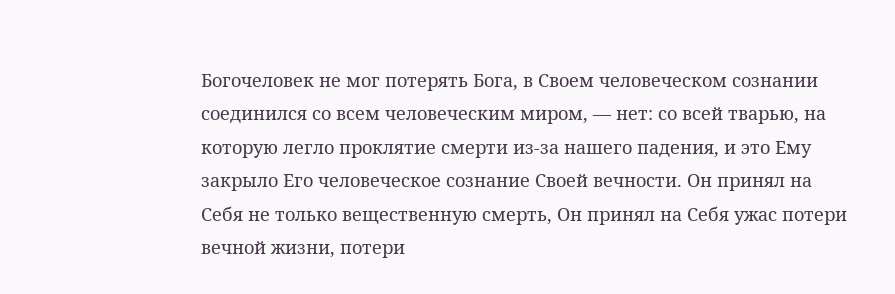Богочеловек не мог потерять Бога, в Своем человеческом сознании соединился со всем человеческим миром, — нет: со всей тварью, на которую легло проклятие смерти из-за нашего падения, и это Ему закрыло Его человеческое сознание Своей вечности. Он принял на Себя не только вещественную смерть, Он принял на Себя ужас потери вечной жизни, потери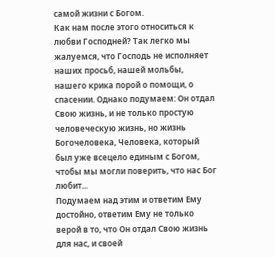самой жизни с Богом.
Как нам после этого относиться к любви Господней? Так легко мы жалуемся, что Господь не исполняет наших просьб, нашей мольбы, нашего крика порой о помощи, о спасении. Однако подумаем: Он отдал Свою жизнь, и не только простую человеческую жизнь, но жизнь Богочеловека, Человека, который был уже всецело единым с Богом, чтобы мы могли поверить, что нас Бог любит...
Подумаем над этим и ответим Ему достойно, ответим Ему не только верой в то, что Он отдал Свою жизнь для нас, и своей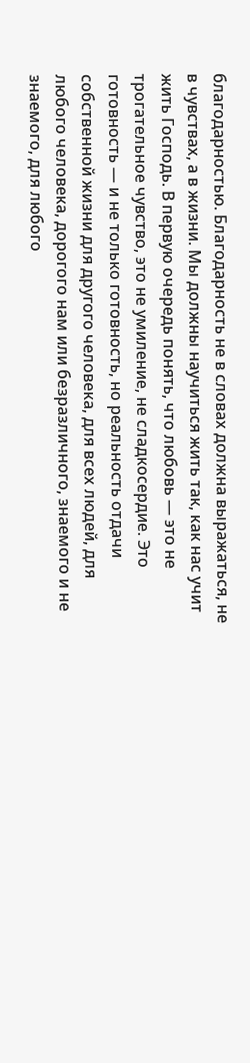благодарностью. Благодарность не в словах должна выражаться, не в чувствах, а в жизни. Мы должны научиться жить так, как нас учит жить Господь. В первую очередь понять, что любовь — это не трогательное чувство, это не умиление, не сладкосердие. Это готовность — и не только готовность, но реальность отдачи собственной жизни для другого человека, для всех людей, для любого человека, дорогого нам или безразличного, знаемого и не знаемого, для любого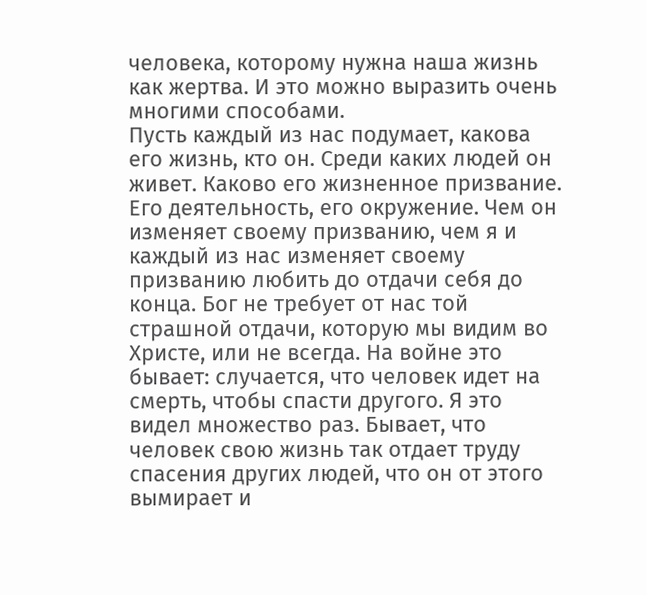человека, которому нужна наша жизнь как жертва. И это можно выразить очень многими способами.
Пусть каждый из нас подумает, какова его жизнь, кто он. Среди каких людей он живет. Каково его жизненное призвание. Его деятельность, его окружение. Чем он изменяет своему призванию, чем я и каждый из нас изменяет своему призванию любить до отдачи себя до конца. Бог не требует от нас той страшной отдачи, которую мы видим во Христе, или не всегда. На войне это бывает: случается, что человек идет на смерть, чтобы спасти другого. Я это видел множество раз. Бывает, что человек свою жизнь так отдает труду спасения других людей, что он от этого вымирает и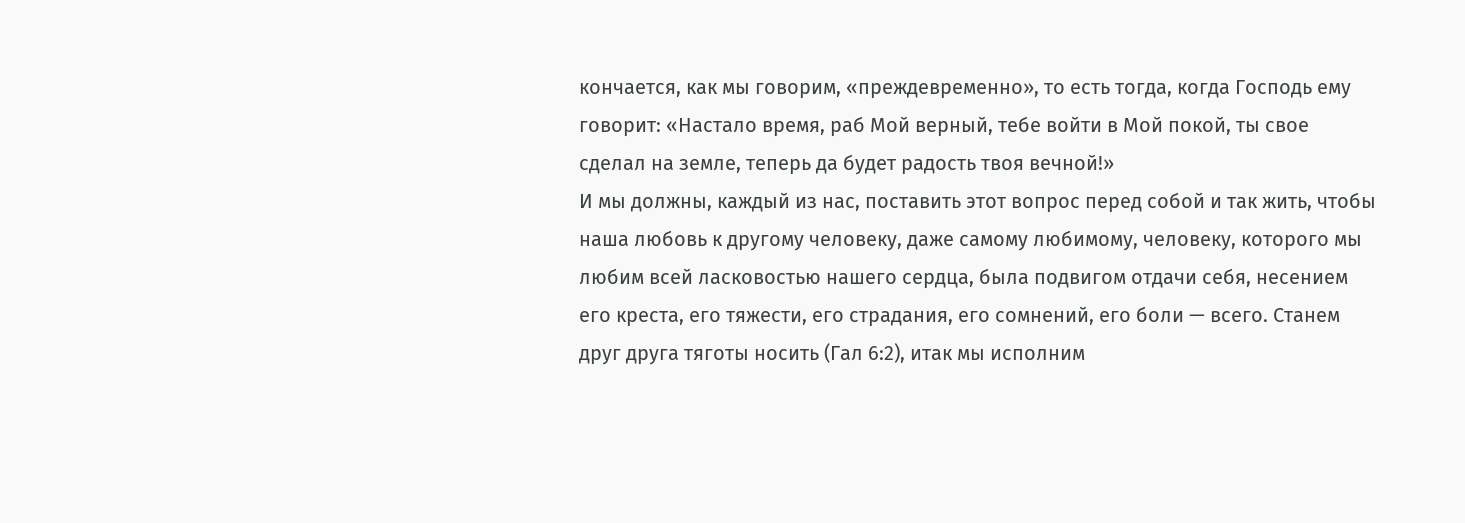кончается, как мы говорим, «преждевременно», то есть тогда, когда Господь ему говорит: «Настало время, раб Мой верный, тебе войти в Мой покой, ты свое сделал на земле, теперь да будет радость твоя вечной!»
И мы должны, каждый из нас, поставить этот вопрос перед собой и так жить, чтобы наша любовь к другому человеку, даже самому любимому, человеку, которого мы любим всей ласковостью нашего сердца, была подвигом отдачи себя, несением его креста, его тяжести, его страдания, его сомнений, его боли — всего. Станем друг друга тяготы носить (Гал 6:2), итак мы исполним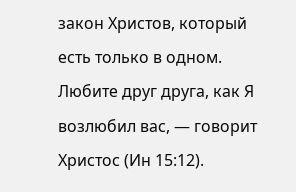закон Христов, который есть только в одном. Любите друг друга, как Я возлюбил вас, — говорит Христос (Ин 15:12).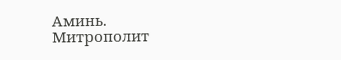Аминь.
Митрополит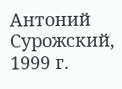Антоний Сурожский, 1999 г.